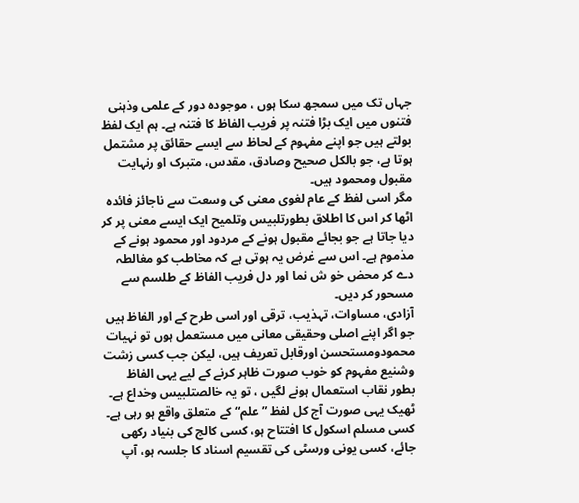جہاں تک میں سمجھ سکا ہوں ، موجودہ دور کے علمی وذہنی فتنوں میں ایک بڑا فتنہ پر فریب الفاظ کا فتنہ ہے۔ ہم ایک لفظ بولتے ہیں جو اپنے مفہوم کے لحاظ سے ایسے حقائق پر مشتمل ہوتا ہے، جو بالکل صحیح وصادق، مقدس، متبرک او رنہایت مقبول ومحمود ہیں۔
مگر اسی لفظ کے عام لغوی معنی کی وسعت سے ناجائز فائدہ اٹھا کر اس کا اطلاق بطورتلبیس وتلمیح ایک ایسے معنی پر کر دیا جاتا ہے جو بجائے مقبول ہونے کے مردود اور محمود ہونے کے مذموم ہے۔ اس سے غرض یہ ہوتی ہے کہ مخاطب کو مغالطہ دے کر محض خو ش نما اور دل فریب الفاظ کے طلسم سے مسحور کر دیں۔
آزادی، مساوات، تہذیب، ترقی اور اسی طرح کے اور الفاظ ہیں جو اگر اپنے اصلی وحقیقی معانی میں مستعمل ہوں تو نہیات محمودومستحسن اورقابل تعریف ہیں، لیکن جب کسی زشت وشنیع مفہوم کو خوب صورت ظاہر کرنے کے لیے یہی الفاظ بطور نقاب استعمال ہونے لگیں ، تو یہ خالصتلبیس وخداع ہے۔ ٹھیک یہی صورت آج کل لفظ ” علم“ کے متعلق واقع ہو رہی ہے۔
کسی مسلم اسکول کا افتتاح ہو، کسی کالج کی بنیاد رکھی جائے، کسی یونی ورسٹی کی تقسیم اسناد کا جلسہ ہو، آپ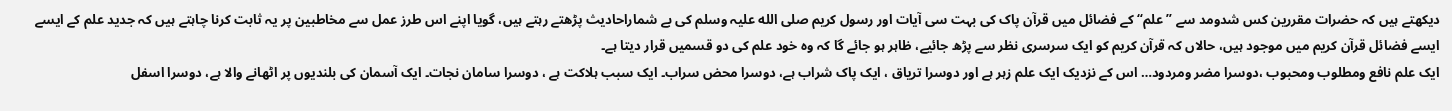دیکھتے ہیں کہ حضرات مقررین کس شدومد سے ”علم“ کے فضائل میں قرآن پاک کی بہت سی آیات اور رسول کریم صلی الله علیہ وسلم کی بے شماراحادیث پڑھتے رہتے ہیں، گویا اپنے اس طرز عمل سے مخاطبین پر یہ ثابت کرنا چاہتے ہیں کہ جدید علم کے ایسے ایسے فضائل قرآن کریم میں موجود ہیں، حالاں کہ قرآن کریم کو ایک سرسری نظر سے پڑھ جائیے، ظاہر ہو جائے گا کہ وہ خود علم کی دو قسمیں قرار دیتا ہے۔
ایک علم نافع ومطلوب ومحبوب ،دوسرا مضر ومردود… اس کے نزدیک ایک علم زہر ہے اور دوسرا تریاق ، ایک پاک شراب ہے، دوسرا محض سراب۔ ایک سبب ہلاکت ہے ، دوسرا سامان نجات۔ ایک آسمان کی بلندیوں پر اٹھانے والا ہے، دوسرا اسفل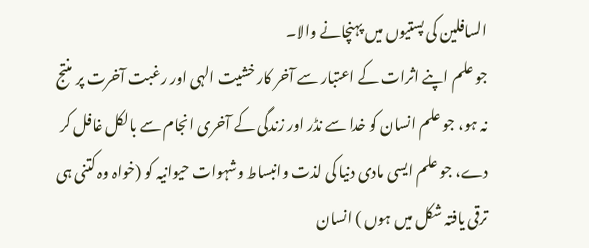السافلین کی پستیوں میں پہنچانے والا۔
جو علم اپنے اثرات کے اعتبار سے آخر کار خشیت الہی اور رغبت آخرت پر منتج نہ ہو، جو علم انسان کو خدا سے نڈر اور زندگی کے آخری انجام سے بالکل غافل کر دے، جو علم ایسی مادی دنیا کی لذت وانبساط وشہوات حیوانیہ کو (خواہ وہ کتنی ہی ترقی یافتہ شکل میں ہوں ) انسان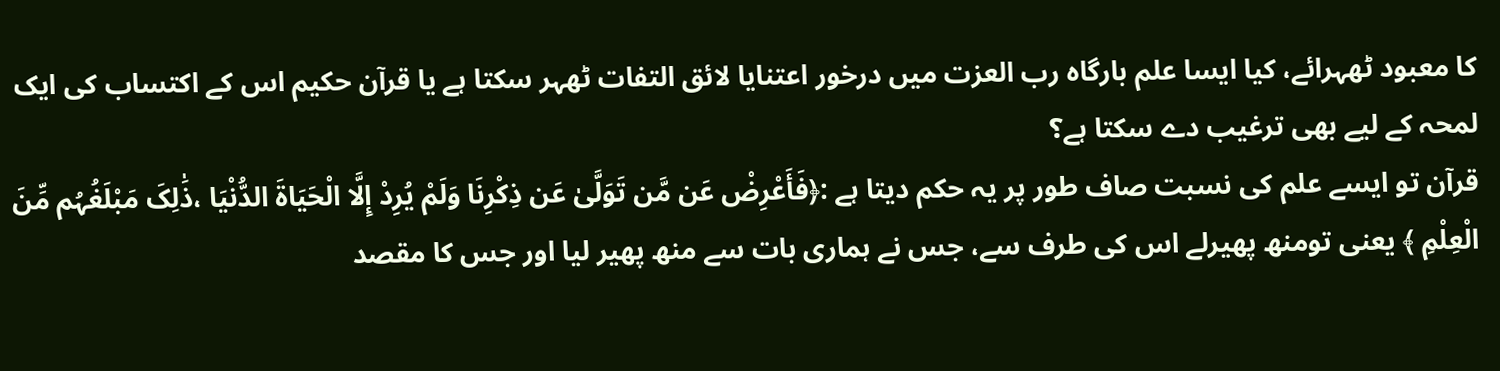کا معبود ٹھہرائے، کیا ایسا علم بارگاہ رب العزت میں درخور اعتنایا لائق التفات ٹھہر سکتا ہے یا قرآن حکیم اس کے اکتساب کی ایک لمحہ کے لیے بھی ترغیب دے سکتا ہے؟
قرآن تو ایسے علم کی نسبت صاف طور پر یہ حکم دیتا ہے :﴿فَأَعْرِضْ عَن مَّن تَوَلَّیٰ عَن ذِکْرِنَا وَلَمْ یُرِدْ إِلَّا الْحَیَاةَ الدُّنْیَا ،ذَٰلِکَ مَبْلَغُہُم مِّنَ الْعِلْمِ ﴾ یعنی تومنھ پھیرلے اس کی طرف سے، جس نے ہماری بات سے منھ پھیر لیا اور جس کا مقصد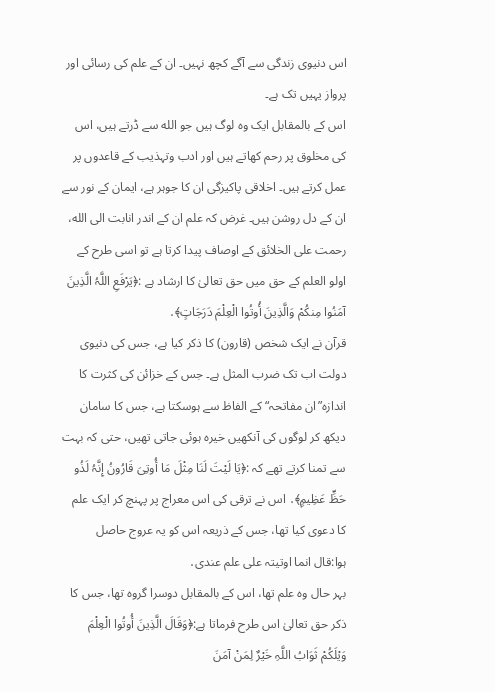اس دنیوی زندگی سے آگے کچھ نہیں۔ ان کے علم کی رسائی اور پرواز یہیں تک ہے۔
اس کے بالمقابل ایک وہ لوگ ہیں جو الله سے ڈرتے ہیں، اس کی مخلوق پر رحم کھاتے ہیں اور ادب وتہذیب کے قاعدوں پر عمل کرتے ہیں۔ اخلاقی پاکیزگی ان کا جوہر ہے، ایمان کے نور سے ان کے دل روشن ہیں۔ غرض کہ علم ان کے اندر انابت الی الله، رحمت علی الخلائق کے اوصاف پیدا کرتا ہے تو اسی طرح کے اولو العلم کے حق میں حق تعالیٰ کا ارشاد ہے :﴿یَرْفَعِ اللَّہُ الَّذِینَ آمَنُوا مِنکُمْ وَالَّذِینَ أُوتُوا الْعِلْمَ دَرَجَاتٍ﴾․
قرآن نے ایک شخص (قارون) کا ذکر کیا ہے، جس کی دنیوی دولت اب تک ضرب المثل ہے۔ جس کے خزائن کی کثرت کا اندازہ”ان مفاتحہ“ کے الفاظ سے ہوسکتا ہے، جس کا سامان دیکھ کر لوگوں کی آنکھیں خیرہ ہوئی جاتی تھیں، حتی کہ بہت سے تمنا کرتے تھے کہ :﴿یَا لَیْتَ لَنَا مِثْلَ مَا أُوتِیَ قَارُونُ إِنَّہُ لَذُو حَظٍّ عَظِیمٍ﴾․ اس نے ترقی کی اس معراج پر پہنچ کر ایک علم کا دعوی کیا تھا، جس کے ذریعہ اس کو یہ عروج حاصل ہوا:قال انما اوتیتہ علی علم عندی․
بہر حال وہ علم تھا، اس کے بالمقابل دوسرا گروہ تھا، جس کا ذکر حق تعالیٰ اس طرح فرماتا ہے:﴿وَقَالَ الَّذِینَ أُوتُوا الْعِلْمَ وَیْلَکُمْ ثَوَابُ اللَّہِ خَیْرٌ لِمَنْ آمَنَ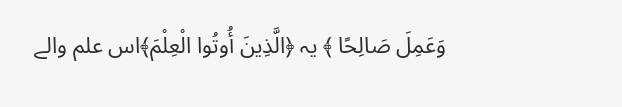وَعَمِلَ صَالِحًا ﴾ یہ ﴿الَّذِینَ أُوتُوا الْعِلْمَ﴾اس علم والے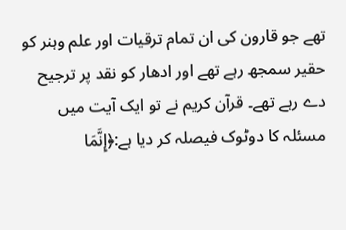تھے جو قارون کی ان تمام ترقیات اور علم وہنر کو حقیر سمجھ رہے تھے اور ادھار کو نقد پر ترجیح دے رہے تھے۔ قرآن کریم نے تو ایک آیت میں مسئلہ کا دوٹوک فیصلہ کر دیا ہے:﴿إِنَّمَا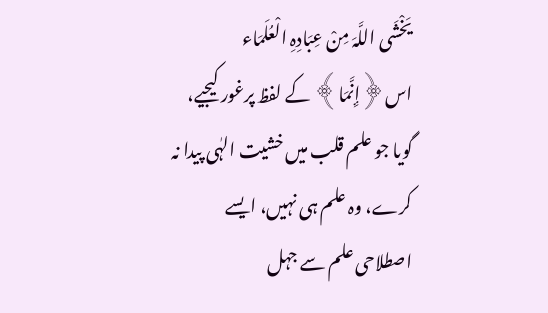یَخْشَی اللَّہَ مِنْ عِبَادِہِ الْعُلَمَاء
اس﴿إِنَّمَا﴾ کے لفظ پرغور کیجیے، گویا جو علم قلب میں خشیت الہٰی پیدا نہ کرے، وہ علم ہی نہیں، ایسے اصطلاحی علم سے جہل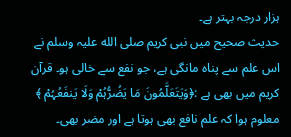ہزار درجہ بہتر ہے۔
حدیث صحیح میں نبی کریم صلی الله علیہ وسلم نے اس علم سے پناہ مانگی ہے، جو نفع سے خالی ہو۔ قرآن کریم میں بھی ہے :﴿وَیَتَعَلَّمُونَ مَا یَضُرُّہُمْ وَلَا یَنفَعُہُمْ ﴾ معلوم ہوا کہ علم نافع بھی ہوتا ہے اور مضر بھی۔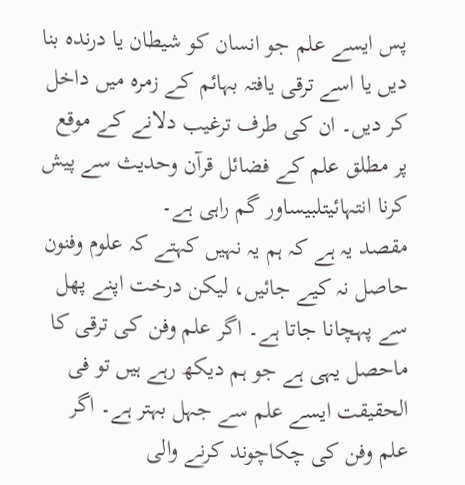پس ایسے علم جو انسان کو شیطان یا درندہ بنا دیں یا اسے ترقی یافتہ بہائم کے زمرہ میں داخل کر دیں۔ ان کی طرف ترغیب دلانے کے موقع پر مطلق علم کے فضائل قرآن وحدیث سے پیش کرنا انتہائیتلبیساور گم راہی ہے۔
مقصد یہ ہے کہ ہم یہ نہیں کہتے کہ علوم وفنون حاصل نہ کیے جائیں، لیکن درخت اپنے پھل سے پہچانا جاتا ہے۔ اگر علم وفن کی ترقی کا ماحصل یہی ہے جو ہم دیکھ رہے ہیں تو فی الحقیقت ایسے علم سے جہل بہتر ہے۔ اگر علم وفن کی چکاچوند کرنے والی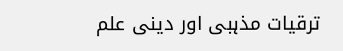ترقیات مذہبی اور دینی علم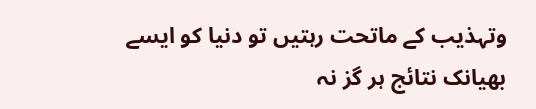وتہذیب کے ماتحت رہتیں تو دنیا کو ایسے بھیانک نتائج ہر گز نہ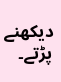دیکھنے پڑتے۔